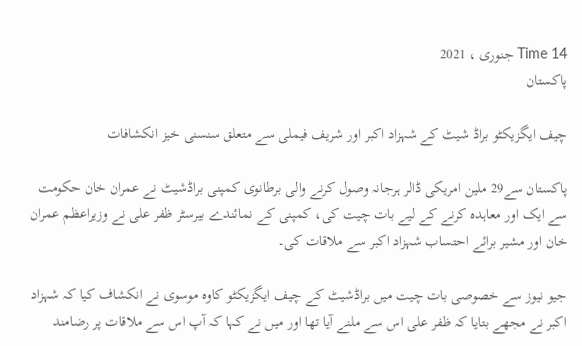Time 14 جنوری ، 2021
پاکستان

چیف ایگزیکٹو براڈ شیٹ کے شہزاد اکبر اور شریف فیملی سے متعلق سنسنی خیز انکشافات

پاکستان سے29 ملین امریکی ڈالر ہرجانہ وصول کرنے والی برطانوی کمپنی براڈشیٹ نے عمران خان حکومت سے ایک اور معاہدہ کرنے کے لیے بات چیت کی، کمپنی کے نمائندے بیرسٹر ظفر علی نے وزیراعظم عمران خان اور مشیر برائے احتساب شہزاد اکبر سے ملاقات کی۔

جیو نیوز سے خصوصی بات چیت میں براڈشیٹ کے چیف ایگزیکٹو کاوہ موسوی نے انکشاف کیا کہ شہزاد اکبر نے مجھے بتایا کہ ظفر علی اس سے ملنے آیا تھا اور میں نے کہا کہ آپ اس سے ملاقات پر رضامند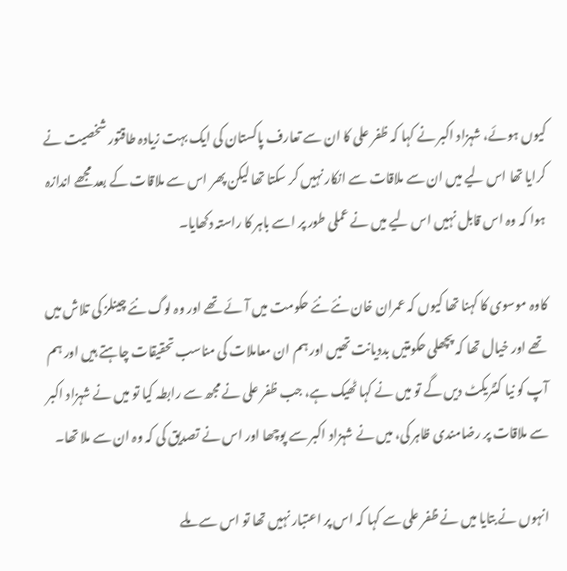کیوں ہوئے، شہزاد اکبر نے کہا کہ ظفر علی کا ان سے تعارف پاکستان کی ایک بہت زیادہ طاقتور شخصیت نے کرایا تھا اس لیے میں ان سے ملاقات سے انکار نہیں کر سکتا تھا لیکن پھر اس سے ملاقات کے بعد مجھے اندازہ ہوا کہ وہ اس قابل نہیں اس لیے میں نے عملی طور پر اسے باہر کا راستہ دکھایا۔

کاوہ موسوی کا کہنا تھا کیوں کہ عمران خان نئے نئے حکومت میں آئے تھے اور وہ لوگ نئے چینلز کی تلاش میں تھے اور خیال تھا کہ پچھلی حکومتیں بددیانت تھیں اور ہم ان معاملات کی مناسب تحقیقات چاہتے ہیں اور ہم آپ کو نیا کنٹریکٹ دیں گے تو میں نے کہا ٹھیک ہے، جب ظفر علی نے مجھ سے رابطہ کیا تو میں نے شہزاد اکبر سے ملاقات پر رضامندی ظاہر کی، میں نے شہزاد اکبر سے پوچھا اور اس نے تصدیق کی کہ وہ ان سے ملا تھا۔

انہوں نے بتایا میں نے ظفر علی سے کہا کہ اس پر اعتبار نہیں تھا تو اس سے ملے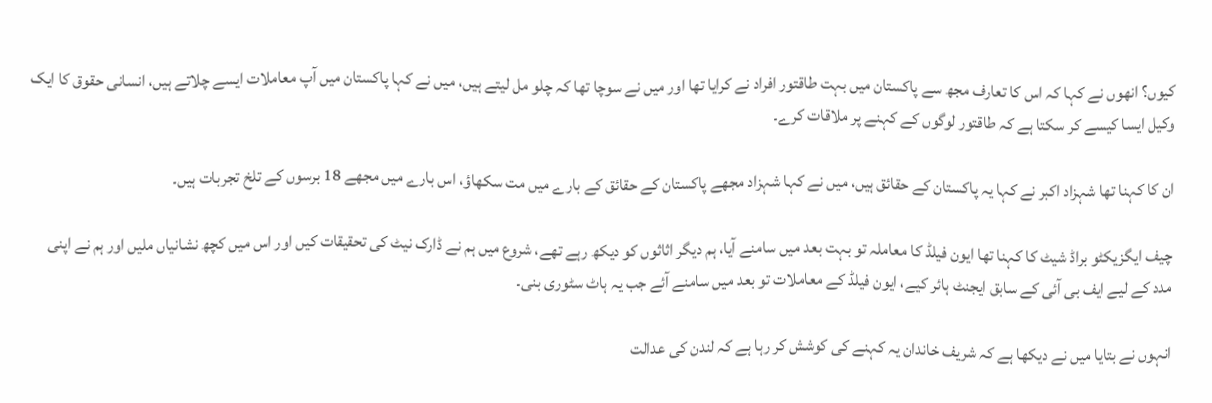کیوں؟ انھوں نے کہا کہ اس کا تعارف مجھ سے پاکستان میں بہت طاقتور افراد نے کرایا تھا اور میں نے سوچا تھا کہ چلو مل لیتے ہیں، میں نے کہا پاکستان میں آپ معاملات ایسے چلاتے ہیں، انسانی حقوق کا ایک وکیل ایسا کیسے کر سکتا ہے کہ طاقتور لوگوں کے کہنے پر ملاقات کرے۔

ان کا کہنا تھا شہزاد اکبر نے کہا یہ پاکستان کے حقائق ہیں، میں نے کہا شہزاد مجھے پاکستان کے حقائق کے بارے میں مت سکھاؤ، اس بارے میں مجھے 18 برسوں کے تلخ تجربات ہیں۔

چیف ایگزیکٹو براڈ شیٹ کا کہنا تھا ایون فیلڈ کا معاملہ تو بہت بعد میں سامنے آیا، ہم دیگر اثاثوں کو دیکھ رہے تھے، شروع میں ہم نے ڈارک نیٹ کی تحقیقات کیں اور اس میں کچھ نشانیاں ملیں اور ہم نے اپنی مدد کے لیے ایف بی آئی کے سابق ایجنٹ ہائر کیے، ایون فیلڈ کے معاملات تو بعد میں سامنے آئے جب یہ ہاٹ سٹوری بنی۔

انہوں نے بتایا میں نے دیکھا ہے کہ شریف خاندان یہ کہنے کی کوشش کر رہا ہے کہ لندن کی عدالت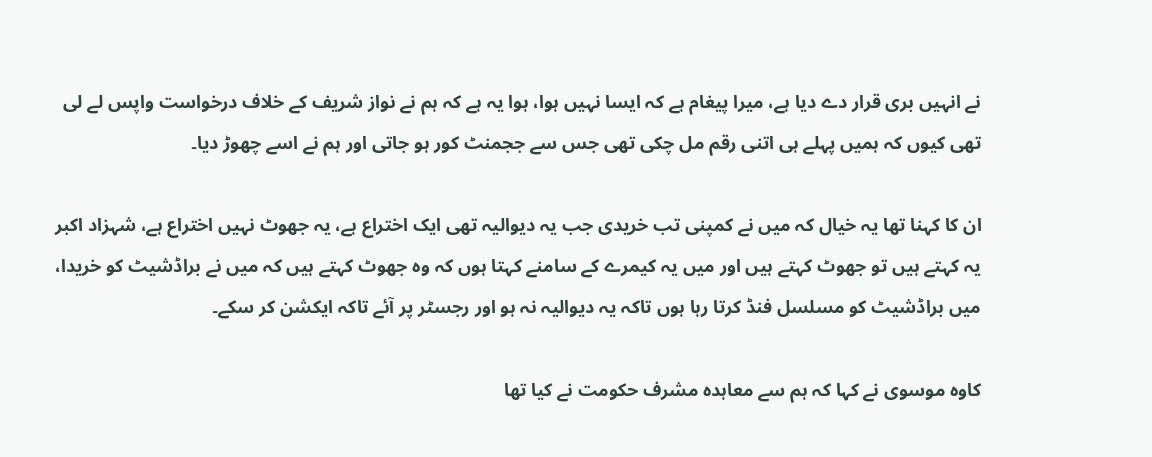نے انہیں بری قرار دے دیا ہے، میرا پیغام ہے کہ ایسا نہیں ہوا، ہوا یہ ہے کہ ہم نے نواز شریف کے خلاف درخواست واپس لے لی تھی کیوں کہ ہمیں پہلے ہی اتنی رقم مل چکی تھی جس سے ججمنٹ کور ہو جاتی اور ہم نے اسے چھوڑ دیا۔

ان کا کہنا تھا یہ خیال کہ میں نے کمپنی تب خریدی جب یہ دیوالیہ تھی ایک اختراع ہے، یہ جھوٹ نہیں اختراع ہے، شہزاد اکبر یہ کہتے ہیں تو جھوٹ کہتے ہیں اور میں یہ کیمرے کے سامنے کہتا ہوں کہ وہ جھوٹ کہتے ہیں کہ میں نے براڈشیٹ کو خریدا، میں براڈشیٹ کو مسلسل فنڈ کرتا رہا ہوں تاکہ یہ دیوالیہ نہ ہو اور رجسٹر پر آئے تاکہ ایکشن کر سکے۔

کاوہ موسوی نے کہا کہ ہم سے معاہدہ مشرف حکومت نے کیا تھا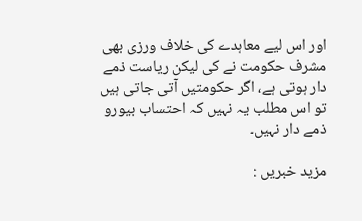اور اس لیے معاہدے کی خلاف ورزی بھی مشرف حکومت نے کی لیکن ریاست ذمے دار ہوتی ہے، اگر حکومتیں آتی جاتی ہیں تو اس مطلب یہ نہیں کہ احتساب بیورو ذمے دار نہیں۔

مزید خبریں :